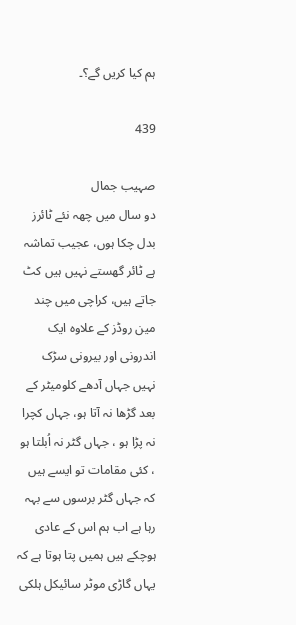ہم کیا کریں گے؟۔

439

صہیب جمال
دو سال میں چھہ نئے ٹائرز بدل چکا ہوں، عجیب تماشہ ہے ٹائر گھستے نہیں ہیں کٹ جاتے ہیں، کراچی میں چند مین روڈز کے علاوہ ایک اندرونی اور بیرونی سڑک نہیں جہاں آدھے کلومیٹر کے بعد گڑھا نہ آتا ہو، جہاں کچرا نہ پڑا ہو ، جہاں گٹر نہ اُبلتا ہو ، کئی مقامات تو ایسے ہیں کہ جہاں گٹر برسوں سے بہہ رہا ہے اب ہم اس کے عادی ہوچکے ہیں ہمیں پتا ہوتا ہے کہ یہاں گاڑی موٹر سائیکل ہلکی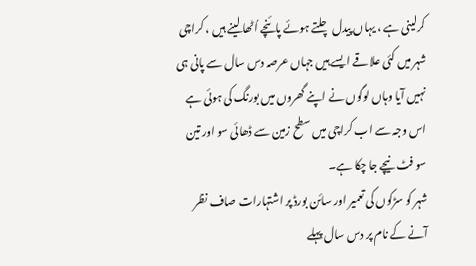کرلینی ہے ، یہاں پیدل چلتے ہوئے پائنچے اُٹھا لینے ہیں ، کراچی شہر میں کئی علاقے ایسے ہیں جہاں عرصہ دس سال سے پانی ہی نہیں آیا وہاں لوگوں نے اپنے گھروں میں بورنگ کی ہوئی ہے اس وجہ سے اب کراچی میں سطح زمین سے ڈھائی سو اور تین سو فٹ نیچے جا چکا ہے۔
شہر کو سڑکوں کی تعمیر اور سائن بورڈ پر اشتہارات صاف نظر آنے کے نام پر دس سال پہلے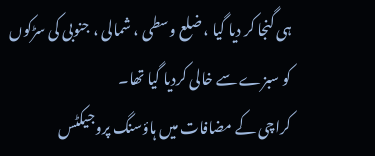ہی گنجا کر دیا گیا ، ضلع وسطی ، شمالی ، جنوبی کی سڑکوں کو سبزے سے خالی کردیا گیا تھا۔
کراچی کے مضافات میں ہاؤسنگ پروجیکٹس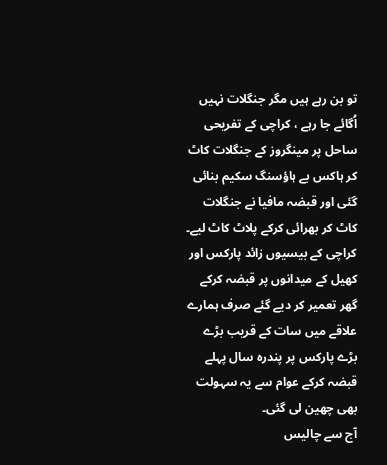تو بن رہے ہیں مگر جنگلات نہیں اُگائے جا رہے ، کراچی کے تفریحی ساحل پر مینگروز کے جنگلات کاٹ کر ہاکس بے ہاؤسنگ سکیم بنائی گئی اور قبضہ مافیا نے جنگلات کاٹ کر بھرائی کرکے پلاٹ کاٹ لیے۔
کراچی کے بیسیوں زائد پارکس اور کھیل کے میدانوں پر قبضہ کرکے گھر تعمیر کر دیے گئے صرف ہمارے علاقے میں سات کے قریب بڑے بڑے پارکس پر پندرہ سال پہلے قبضہ کرکے عوام سے یہ سہولت بھی چھین لی گئی۔
آج سے چالیس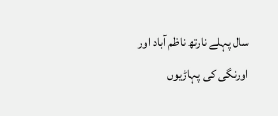سال پہلے نارتھ ناظم آباد اور اورنگی کی پہاڑیوں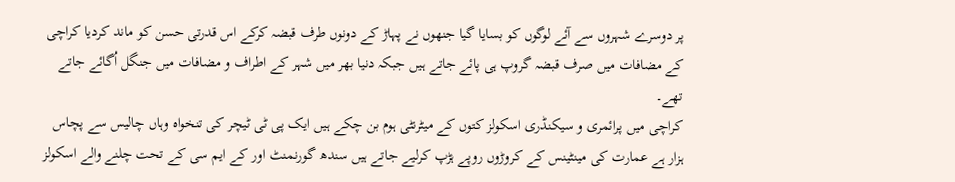پر دوسرے شہروں سے آئے لوگوں کو بسایا گیا جنھوں نے پہاڑ کے دونوں طرف قبضہ کرکے اس قدرتی حسن کو ماند کردیا کراچی کے مضافات میں صرف قبضہ گروپ ہی پائے جاتے ہیں جبکہ دنیا بھر میں شہر کے اطراف و مضافات میں جنگل اُگائے جاتے تھے۔
کراچی میں پرائمری و سیکنڈری اسکولز کتوں کے میٹرنٹی ہوم بن چکے ہیں ایک پی ٹی ٹیچر کی تنخواہ وہاں چالیس سے پچاس ہزار ہے عمارت کی مینٹینس کے کروڑوں روپے ہڑپ کرلیے جاتے ہیں سندھ گورنمنٹ اور کے ایم سی کے تحت چلنے والے اسکولز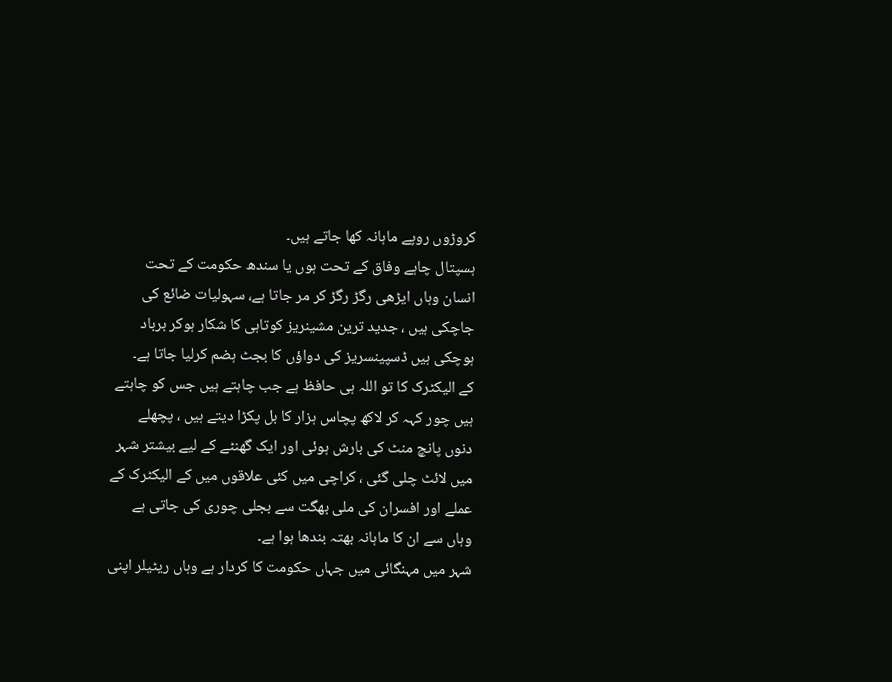کروڑوں روپے ماہانہ کھا جاتے ہیں۔
ہسپتال چاہے وفاق کے تحت ہوں یا سندھ حکومت کے تحت انسان وہاں ایڑھی رگڑ رگڑ کر مر جاتا ہے، سہولیات ضائع کی جاچکی ہیں ، جدید ترین مشینریز کوتاہی کا شکار ہوکر برباد ہوچکی ہیں ڈسپینسریز کی دواؤں کا بجٹ ہضم کرلیا جاتا ہے۔
کے الیکٹرک کا تو اللہ ہی حافظ ہے جب چاہتے ہیں جس کو چاہتے ہیں چور کہہ کر لاکھ پچاس ہزار کا بل پکڑا دیتے ہیں ، پچھلے دنوں پانچ منٹ کی بارش ہوئی اور ایک گھنٹے کے لیے بیشتر شہر میں لائٹ چلی گئی ، کراچی میں کئی علاقوں میں کے الیکٹرک کے عملے اور افسران کی ملی بھگت سے بجلی چوری کی جاتی ہے وہاں سے ان کا ماہانہ بھتہ بندھا ہوا ہے۔
شہر میں مہنگائی میں جہاں حکومت کا کردار ہے وہاں ریٹیلر اپنی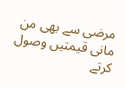مرضی سے بھی من مانی قیمتیں وصول کرتے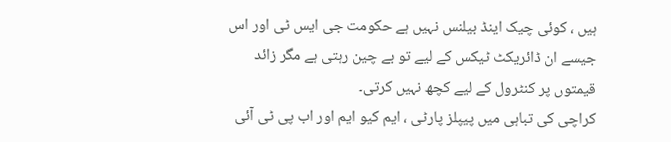ہیں ، کوئی چیک اینڈ بیلنس نہیں ہے حکومت جی ایس ٹی اور اس جیسے ان ڈائریکٹ ٹیکس کے لیے تو بے چین رہتی ہے مگر زائد قیمتوں پر کنٹرول کے لیے کچھ نہیں کرتی۔
کراچی کی تباہی میں پیپلز پارٹی ، ایم کیو ایم اور اب پی ٹی آئی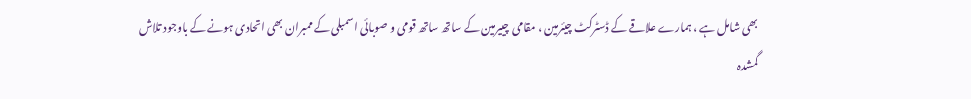بھی شامل ہے ، ہمارے علاقے کے ڈسٹرکٹ چیئرمین ، مقامی چییرمین کے ساتھ ساتھ قومی و صوبائی اسمبلی کے ممبران بھی اتحادی ہونے کے باوجود تلاش گمشدہ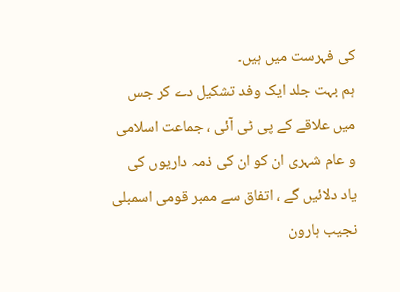کی فہرست میں ہیں۔
ہم بہت جلد ایک وفد تشکیل دے کر جس میں علاقے کے پی ٹی آئی ، جماعت اسلامی و عام شہری ان کو ان کی ذمہ داریوں کی یاد دلائیں گے ، اتفاق سے ممبر قومی اسمبلی نجیب ہارون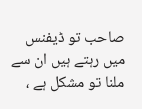صاحب تو ڈیفنس میں رہتے ہیں ان سے ملنا تو مشکل ہے ،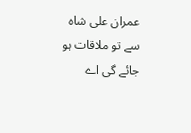عمران علی شاہ سے تو ملاقات ہو جائے گی اے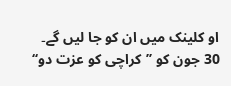او کلینک میں ان کو جا لیں گے۔
30 جون کو ’’کراچی کو عزت دو‘‘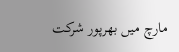مارچ میں بھرپور شرکت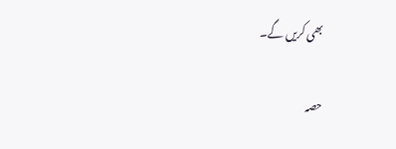بھی کریں گے۔

حصہ